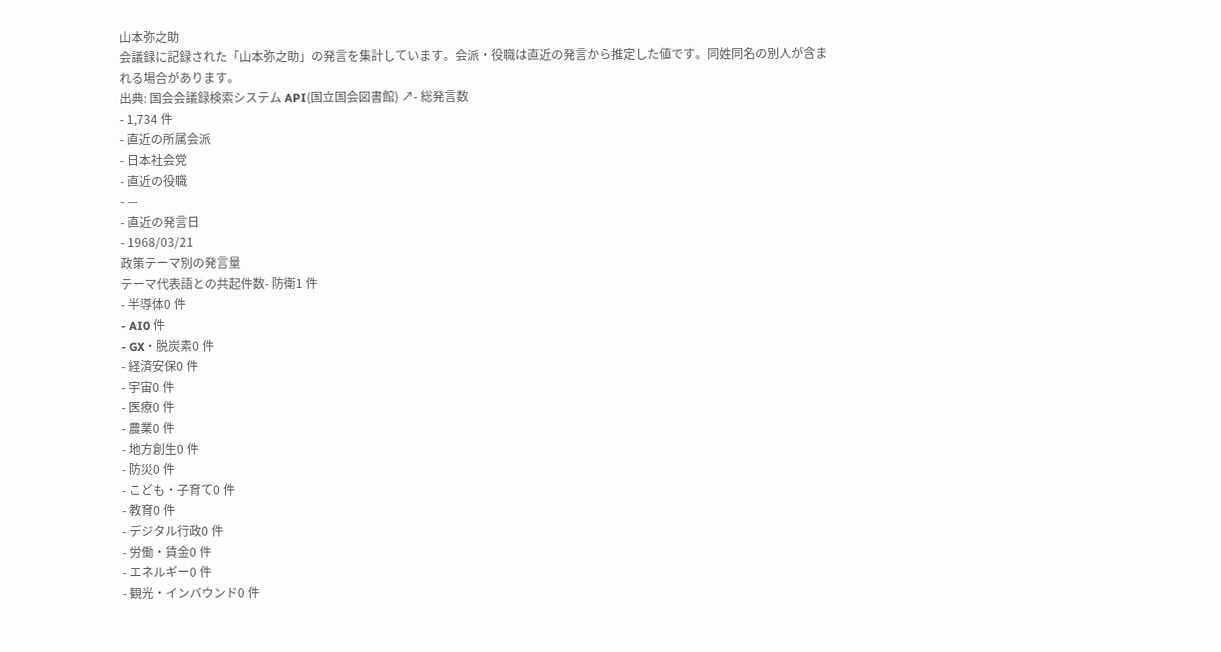山本弥之助
会議録に記録された「山本弥之助」の発言を集計しています。会派・役職は直近の発言から推定した値です。同姓同名の別人が含まれる場合があります。
出典: 国会会議録検索システム API(国立国会図書館) ↗- 総発言数
- 1,734 件
- 直近の所属会派
- 日本社会党
- 直近の役職
- —
- 直近の発言日
- 1968/03/21
政策テーマ別の発言量
テーマ代表語との共起件数- 防衛1 件
- 半導体0 件
- AI0 件
- GX・脱炭素0 件
- 経済安保0 件
- 宇宙0 件
- 医療0 件
- 農業0 件
- 地方創生0 件
- 防災0 件
- こども・子育て0 件
- 教育0 件
- デジタル行政0 件
- 労働・賃金0 件
- エネルギー0 件
- 観光・インバウンド0 件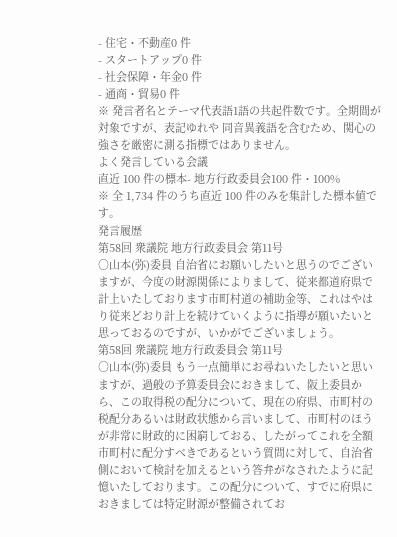- 住宅・不動産0 件
- スタートアップ0 件
- 社会保障・年金0 件
- 通商・貿易0 件
※ 発言者名とテーマ代表語1語の共起件数です。全期間が対象ですが、表記ゆれや 同音異義語を含むため、関心の強さを厳密に測る指標ではありません。
よく発言している会議
直近 100 件の標本- 地方行政委員会100 件・100%
※ 全 1,734 件のうち直近 100 件のみを集計した標本値です。
発言履歴
第58回 衆議院 地方行政委員会 第11号
○山本(弥)委員 自治省にお願いしたいと思うのでございますが、今度の財源関係によりまして、従来都道府県で計上いたしております市町村道の補助金等、これはやはり従来どおり計上を続けていくように指導が願いたいと思っておるのですが、いかがでございましょう。
第58回 衆議院 地方行政委員会 第11号
○山本(弥)委員 もう一点簡単にお尋ねいたしたいと思いますが、過般の予算委員会におきまして、阪上委員から、この取得税の配分について、現在の府県、市町村の税配分あるいは財政状態から言いまして、市町村のほうが非常に財政的に困窮しておる、したがってこれを全額市町村に配分すべきであるという質問に対して、自治省側において検討を加えるという答弁がなされたように記憶いたしております。この配分について、すでに府県におきましては特定財源が整備されてお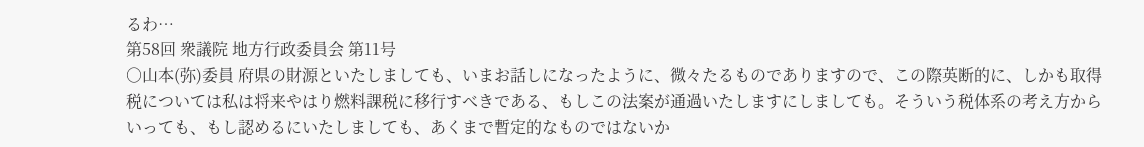るわ…
第58回 衆議院 地方行政委員会 第11号
○山本(弥)委員 府県の財源といたしましても、いまお話しになったように、微々たるものでありますので、この際英断的に、しかも取得税については私は将来やはり燃料課税に移行すべきである、もしこの法案が通過いたしますにしましても。そういう税体系の考え方からいっても、もし認めるにいたしましても、あくまで暫定的なものではないか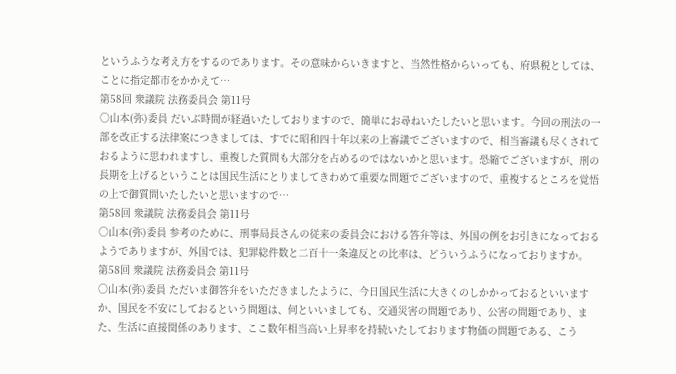というふうな考え方をするのであります。その意味からいきますと、当然性格からいっても、府県税としては、ことに指定都市をかかえて…
第58回 衆議院 法務委員会 第11号
○山本(弥)委員 だいぶ時間が経過いたしておりますので、簡単にお尋ねいたしたいと思います。今回の刑法の一部を改正する法律案につきましては、すでに昭和四十年以来の上審議でございますので、相当審議も尽くされておるように思われますし、重複した質問も大部分を占めるのではないかと思います。恐縮でございますが、刑の長期を上げるということは国民生活にとりましてきわめて重要な問題でございますので、重複するところを覚悟の上で御質問いたしたいと思いますので…
第58回 衆議院 法務委員会 第11号
○山本(弥)委員 参考のために、刑事局長さんの従来の委員会における答弁等は、外国の例をお引きになっておるようでありますが、外国では、犯罪総件数と二百十一条違反との比率は、どういうふうになっておりますか。
第58回 衆議院 法務委員会 第11号
○山本(弥)委員 ただいま御答弁をいただきましたように、今日国民生活に大きくのしかかっておるといいますか、国民を不安にしておるという問題は、何といいましても、交通災害の問題であり、公害の問題であり、また、生活に直接関係のあります、ここ数年相当高い上昇率を持続いたしております物価の問題である、こう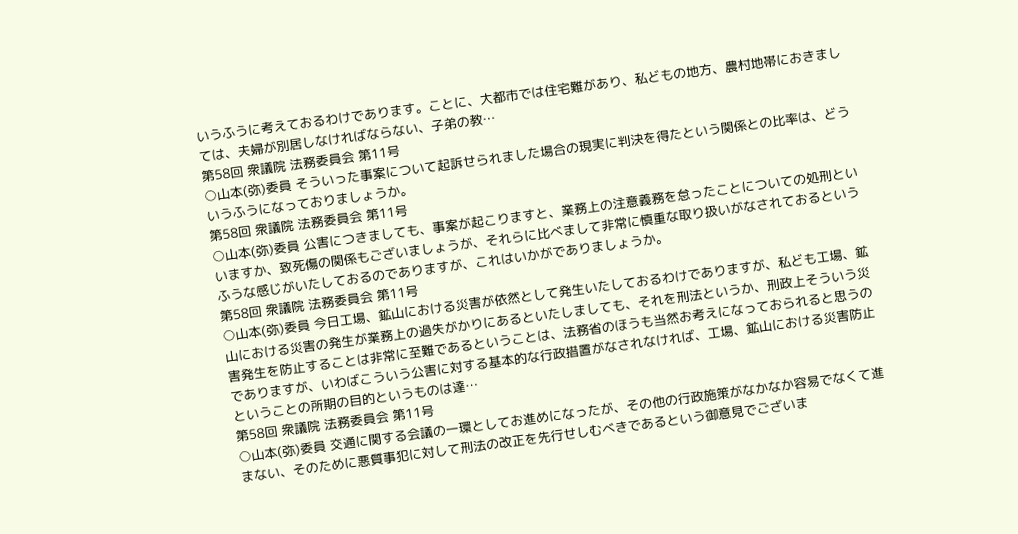いうふうに考えておるわけであります。ことに、大都市では住宅難があり、私どもの地方、農村地帯におきましては、夫婦が別居しなければならない、子弟の教…
第58回 衆議院 法務委員会 第11号
○山本(弥)委員 そういった事案について起訴せられました場合の現実に判決を得たという関係との比率は、どういうふうになっておりましょうか。
第58回 衆議院 法務委員会 第11号
○山本(弥)委員 公害につきましても、事案が起こりますと、業務上の注意義務を怠ったことについての処刑といいますか、致死傷の関係もございましょうが、それらに比べまして非常に慎重な取り扱いがなされておるというふうな感じがいたしておるのでありますが、これはいかがでありましょうか。
第58回 衆議院 法務委員会 第11号
○山本(弥)委員 今日工場、鉱山における災害が依然として発生いたしておるわけでありますが、私ども工場、鉱山における災害の発生が業務上の過失がかりにあるといたしましても、それを刑法というか、刑政上そういう災害発生を防止することは非常に至難であるということは、法務省のほうも当然お考えになっておられると思うのでありますが、いわばこういう公害に対する基本的な行政措置がなされなければ、工場、鉱山における災害防止ということの所期の目的というものは達…
第58回 衆議院 法務委員会 第11号
○山本(弥)委員 交通に関する会議の一環としてお進めになったが、その他の行政施策がなかなか容易でなくて進まない、そのために悪質事犯に対して刑法の改正を先行せしむべきであるという御意見でございま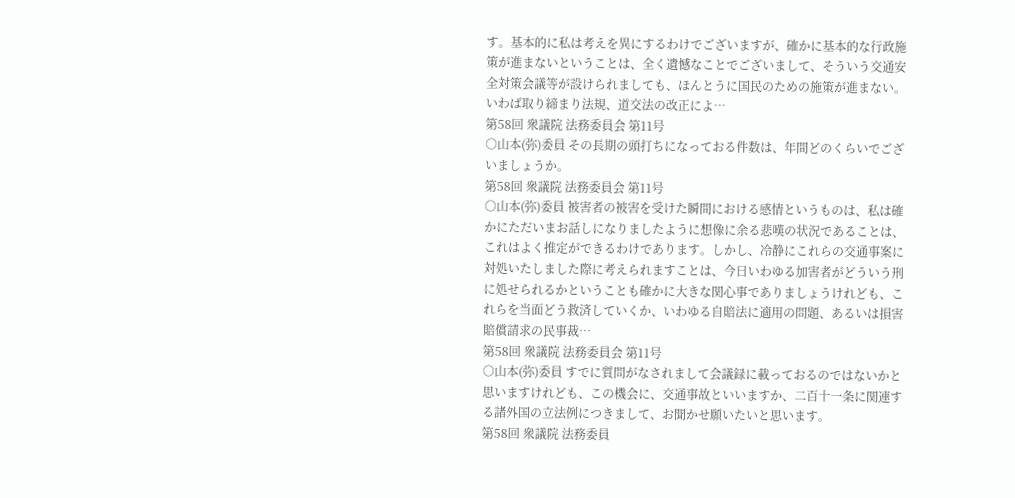す。基本的に私は考えを異にするわけでございますが、確かに基本的な行政施策が進まないということは、全く遺憾なことでございまして、そういう交通安全対策会議等が設けられましても、ほんとうに国民のための施策が進まない。いわば取り締まり法規、道交法の改正によ…
第58回 衆議院 法務委員会 第11号
○山本(弥)委員 その長期の頭打ちになっておる件数は、年間どのくらいでございましょうか。
第58回 衆議院 法務委員会 第11号
○山本(弥)委員 被害者の被害を受けた瞬間における感情というものは、私は確かにただいまお話しになりましたように想像に余る悲嘆の状況であることは、これはよく推定ができるわけであります。しかし、冷静にこれらの交通事案に対処いたしました際に考えられますことは、今日いわゆる加害者がどういう刑に処せられるかということも確かに大きな関心事でありましょうけれども、これらを当面どう救済していくか、いわゆる自賠法に適用の問題、あるいは損害賠償請求の民事裁…
第58回 衆議院 法務委員会 第11号
○山本(弥)委員 すでに質問がなされまして会議録に載っておるのではないかと思いますけれども、この機会に、交通事故といいますか、二百十一条に関連する諸外国の立法例につきまして、お聞かせ願いたいと思います。
第58回 衆議院 法務委員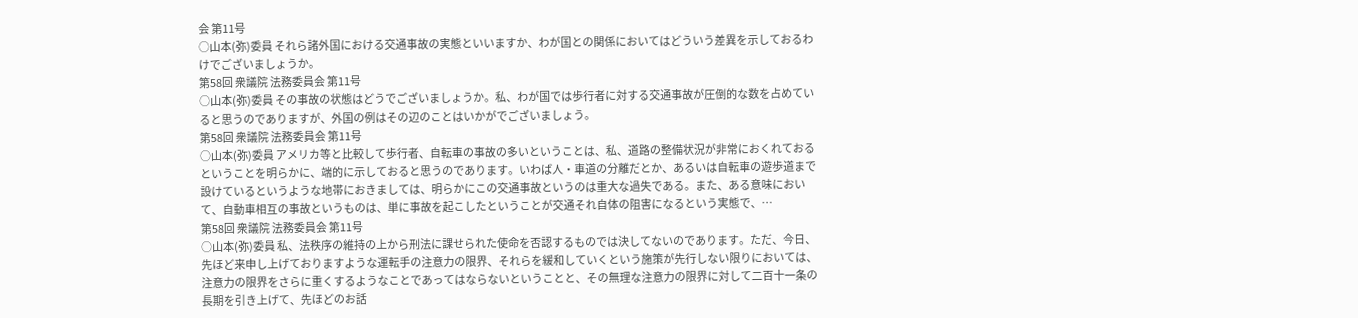会 第11号
○山本(弥)委員 それら諸外国における交通事故の実態といいますか、わが国との関係においてはどういう差異を示しておるわけでございましょうか。
第58回 衆議院 法務委員会 第11号
○山本(弥)委員 その事故の状態はどうでございましょうか。私、わが国では歩行者に対する交通事故が圧倒的な数を占めていると思うのでありますが、外国の例はその辺のことはいかがでございましょう。
第58回 衆議院 法務委員会 第11号
○山本(弥)委員 アメリカ等と比較して歩行者、自転車の事故の多いということは、私、道路の整備状況が非常におくれておるということを明らかに、端的に示しておると思うのであります。いわば人・車道の分離だとか、あるいは自転車の遊歩道まで設けているというような地帯におきましては、明らかにこの交通事故というのは重大な過失である。また、ある意味において、自動車相互の事故というものは、単に事故を起こしたということが交通それ自体の阻害になるという実態で、…
第58回 衆議院 法務委員会 第11号
○山本(弥)委員 私、法秩序の維持の上から刑法に課せられた使命を否認するものでは決してないのであります。ただ、今日、先ほど来申し上げておりますような運転手の注意力の限界、それらを緩和していくという施策が先行しない限りにおいては、注意力の限界をさらに重くするようなことであってはならないということと、その無理な注意力の限界に対して二百十一条の長期を引き上げて、先ほどのお話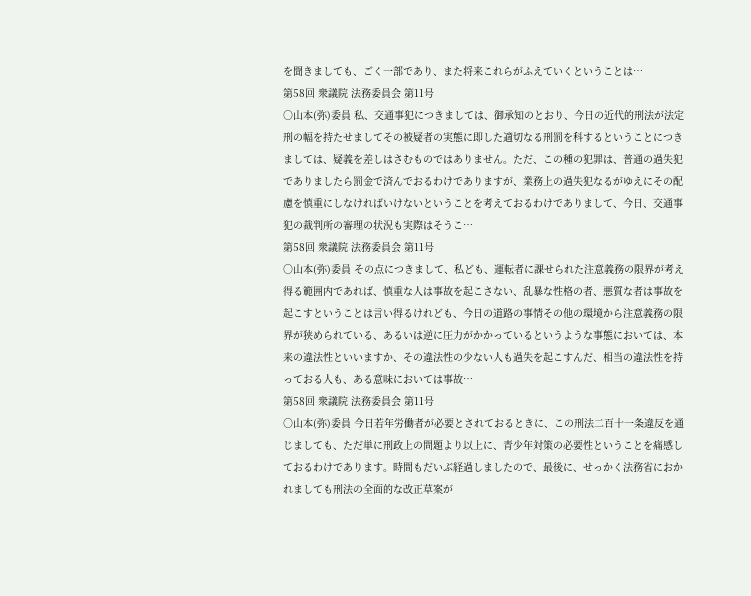を聞きましても、ごく一部であり、また将来これらがふえていくということは…
第58回 衆議院 法務委員会 第11号
○山本(弥)委員 私、交通事犯につきましては、御承知のとおり、今日の近代的刑法が法定刑の幅を持たせましてその被疑者の実態に即した適切なる刑罰を科するということにつきましては、疑義を差しはさむものではありません。ただ、この種の犯罪は、普通の過失犯でありましたら罰金で済んでおるわけでありますが、業務上の過失犯なるがゆえにその配慮を慎重にしなければいけないということを考えておるわけでありまして、今日、交通事犯の裁判所の審理の状況も実際はそうこ…
第58回 衆議院 法務委員会 第11号
○山本(弥)委員 その点につきまして、私ども、運転者に課せられた注意義務の限界が考え得る範囲内であれば、慎重な人は事故を起こさない、乱暴な性格の者、悪質な者は事故を起こすということは言い得るけれども、今日の道路の事情その他の環境から注意義務の限界が狭められている、あるいは逆に圧力がかかっているというような事態においては、本来の違法性といいますか、その違法性の少ない人も過失を起こすんだ、相当の違法性を持っておる人も、ある意味においては事故…
第58回 衆議院 法務委員会 第11号
○山本(弥)委員 今日若年労働者が必要とされておるときに、この刑法二百十一条違反を通じましても、ただ単に刑政上の問題より以上に、青少年対策の必要性ということを痛感しておるわけであります。時間もだいぶ経過しましたので、最後に、せっかく法務省におかれましても刑法の全面的な改正草案が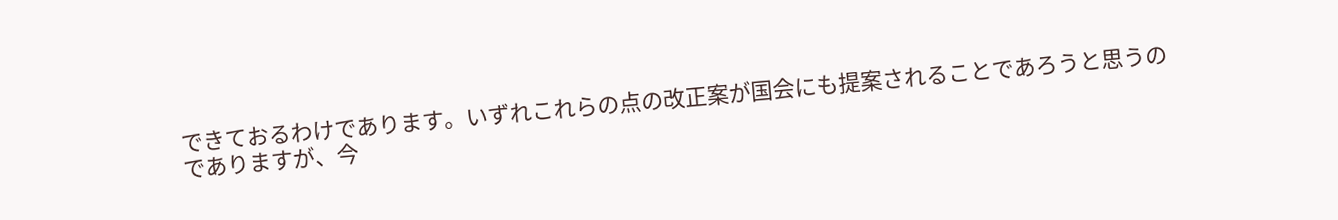できておるわけであります。いずれこれらの点の改正案が国会にも提案されることであろうと思うのでありますが、今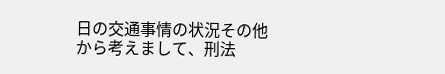日の交通事情の状況その他から考えまして、刑法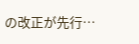の改正が先行…